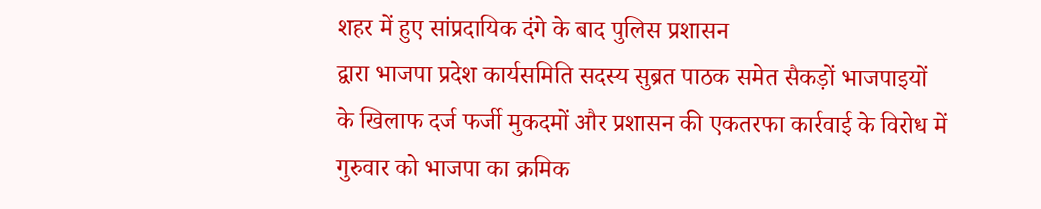शहर में हुए सांप्रदायिक दंगे के बाद पुलिस प्रशासन
द्वारा भाजपा प्रदेश कार्यसमिति सदस्य सुब्रत पाठक समेत सैकड़ों भाजपाइयों
के खिलाफ दर्ज फर्जी मुकदमों और प्रशासन की एकतरफा कार्रवाई के विरोध में
गुरुवार को भाजपा का क्रमिक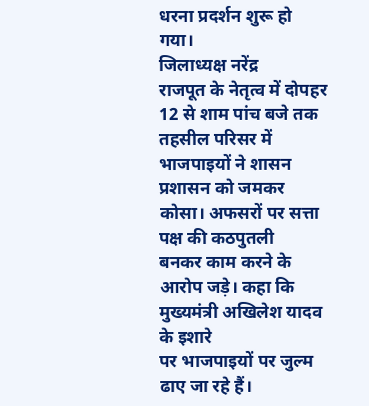धरना प्रदर्शन शुरू हो गया।
जिलाध्यक्ष नरेंद्र
राजपूत के नेतृत्व में दोपहर 12 से शाम पांच बजे तक तहसील परिसर में
भाजपाइयों ने शासन प्रशासन को जमकर कोसा। अफसरों पर सत्ता पक्ष की कठपुतली
बनकर काम करने के आरोप जड़े। कहा कि मुख्यमंत्री अखिलेश यादव के इशारे
पर भाजपाइयों पर जुल्म ढाए जा रहे हैं।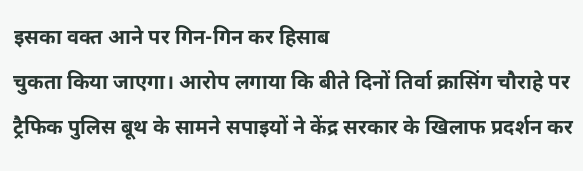इसका वक्त आने पर गिन-गिन कर हिसाब
चुकता किया जाएगा। आरोप लगाया कि बीते दिनों तिर्वा क्रासिंग चौराहे पर
ट्रैफिक पुलिस बूथ के सामने सपाइयों ने केंद्र सरकार के खिलाफ प्रदर्शन कर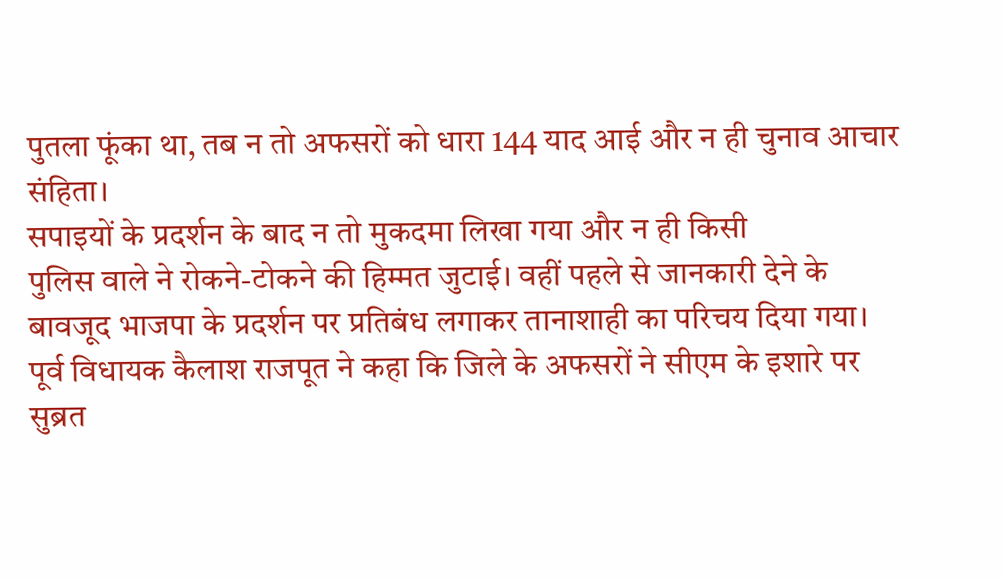पुतला फूंका था, तब न तो अफसरों को धारा 144 याद आई और न ही चुनाव आचार
संहिता।
सपाइयों के प्रदर्शन के बाद न तो मुकदमा लिखा गया और न ही किसी
पुलिस वाले ने रोकने-टोकने की हिम्मत जुटाई। वहीं पहले से जानकारी देने के
बावजूद भाजपा के प्रदर्शन पर प्रतिबंध लगाकर तानाशाही का परिचय दिया गया।
पूर्व विधायक कैलाश राजपूत ने कहा कि जिले के अफसरों ने सीएम के इशारे पर
सुब्रत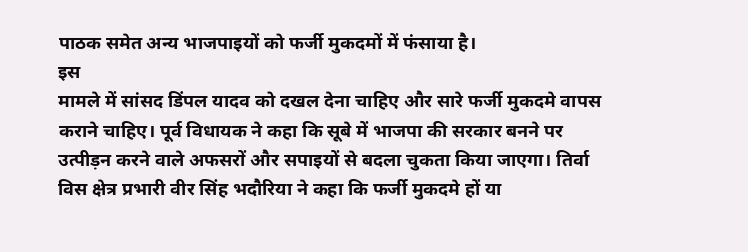पाठक समेत अन्य भाजपाइयों को फर्जी मुकदमों में फंसाया है।
इस
मामले में सांसद डिंपल यादव को दखल देना चाहिए और सारे फर्जी मुकदमे वापस
कराने चाहिए। पूर्व विधायक ने कहा कि सूबे में भाजपा की सरकार बनने पर
उत्पीड़न करने वाले अफसरों और सपाइयों से बदला चुकता किया जाएगा। तिर्वा
विस क्षेत्र प्रभारी वीर सिंह भदौरिया ने कहा कि फर्जी मुकदमे हों या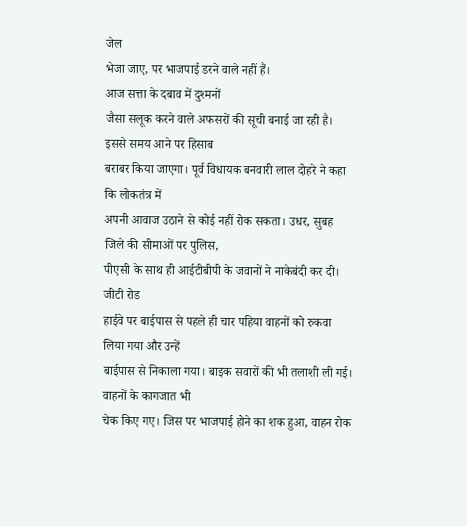जेल
भेजा जाए, पर भाजपाई डरने वाले नहीं हैं।
आज सत्ता के दबाव में दुश्मनों
जैसा सलूक करने वाले अफसरों की सूची बनाई जा रही है। इससे समय आने पर हिसाब
बराबर किया जाएगा। पूर्व विधायक बनवारी लाल दोहरे ने कहा कि लोकतंत्र में
अपनी आवाज उठाने से कोई नहीं रोक सकता। उधर, सुबह जिले की सीमाओं पर पुलिस,
पीएसी के साथ ही आईटीबीपी के जवानों ने नाकेबंदी कर दी।
जीटी रोड
हाईवे पर बाईपास से पहले ही चार पहिया वाहनों को रुकवा लिया गया और उन्हें
बाईपास से निकाला गया। बाइक सवारों की भी तलाशी ली गई। वाहनों के कागजात भी
चेक किए गए। जिस पर भाजपाई होने का शक हुआ, वाहन रोक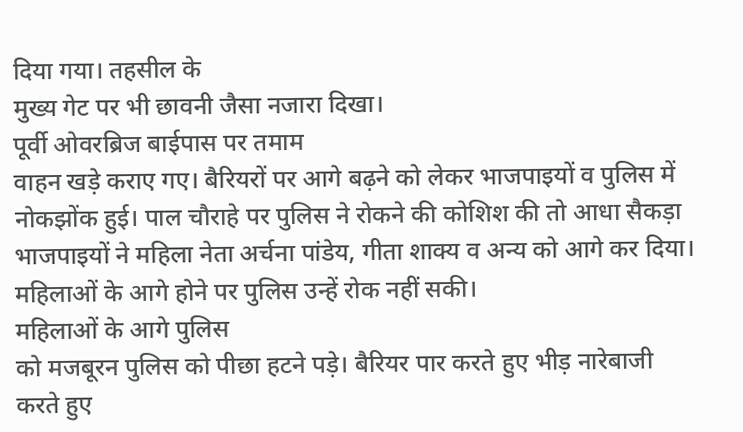दिया गया। तहसील के
मुख्य गेट पर भी छावनी जैसा नजारा दिखा।
पूर्वी ओवरब्रिज बाईपास पर तमाम
वाहन खड़े कराए गए। बैरियरों पर आगे बढ़ने को लेकर भाजपाइयों व पुलिस में
नोकझोंक हुई। पाल चौराहे पर पुलिस ने रोकने की कोशिश की तो आधा सैकड़ा
भाजपाइयों ने महिला नेता अर्चना पांडेय, गीता शाक्य व अन्य को आगे कर दिया।
महिलाओं के आगे होने पर पुलिस उन्हें रोक नहीं सकी।
महिलाओं के आगे पुलिस
को मजबूरन पुलिस को पीछा हटने पड़े। बैरियर पार करते हुए भीड़ नारेबाजी
करते हुए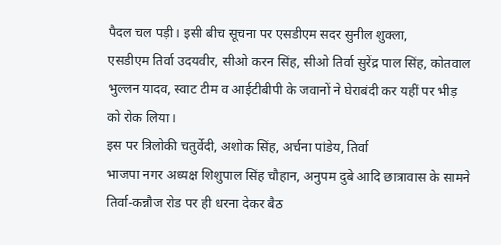पैदल चल पड़ी। इसी बीच सूचना पर एसडीएम सदर सुनील शुक्ला,
एसडीएम तिर्वा उदयवीर, सीओ करन सिंह, सीओ तिर्वा सुरेंद्र पाल सिंह, कोतवाल
भुल्लन यादव, स्वाट टीम व आईटीबीपी के जवानों ने घेराबंदी कर यहीं पर भीड़
को रोक लिया।
इस पर त्रिलोकी चतुर्वेदी, अशोक सिंह, अर्चना पांडेय, तिर्वा
भाजपा नगर अध्यक्ष शिशुपाल सिंह चौहान, अनुपम दुबे आदि छात्रावास के सामने
तिर्वा-कन्नौज रोड पर ही धरना देकर बैठ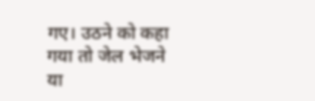गए। उठने को कहा गया तो जेल भेजने
या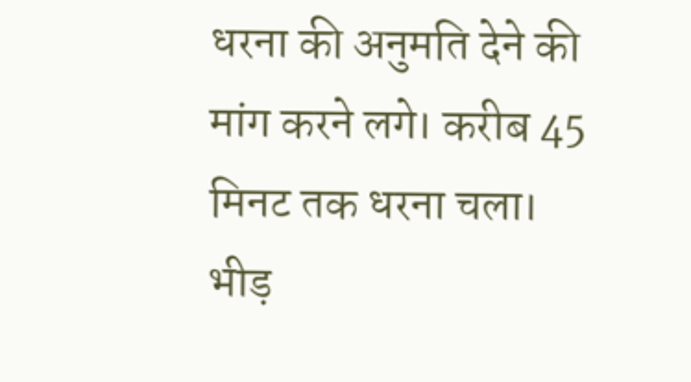धरना की अनुमति देने की मांग करने लगे। करीब 45 मिनट तक धरना चला।
भीड़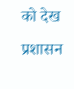को देख प्रशासन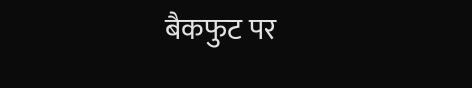बैकफुट पर